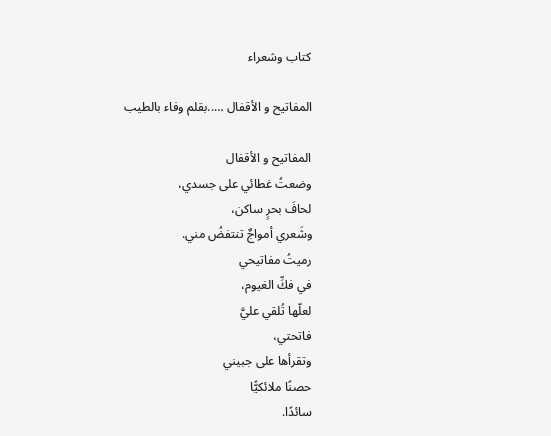كتاب وشعراء

المفاتيح و الأقفال …..بقلم وفاء بالطيب

المفاتيح و الأقفال
وضعتُ غطائي على جسدي،
لحافَ بحرٍ ساكن،
وشَعري أمواجٌ تنتفضُ مني.
رميتُ مفاتيحي
في فكِّ الغيوم،
لعلّها تُلقي عليَّ
فاتحتي،
وتقرأها على جبيني
حصنًا ملائكيًّا
سائدًا.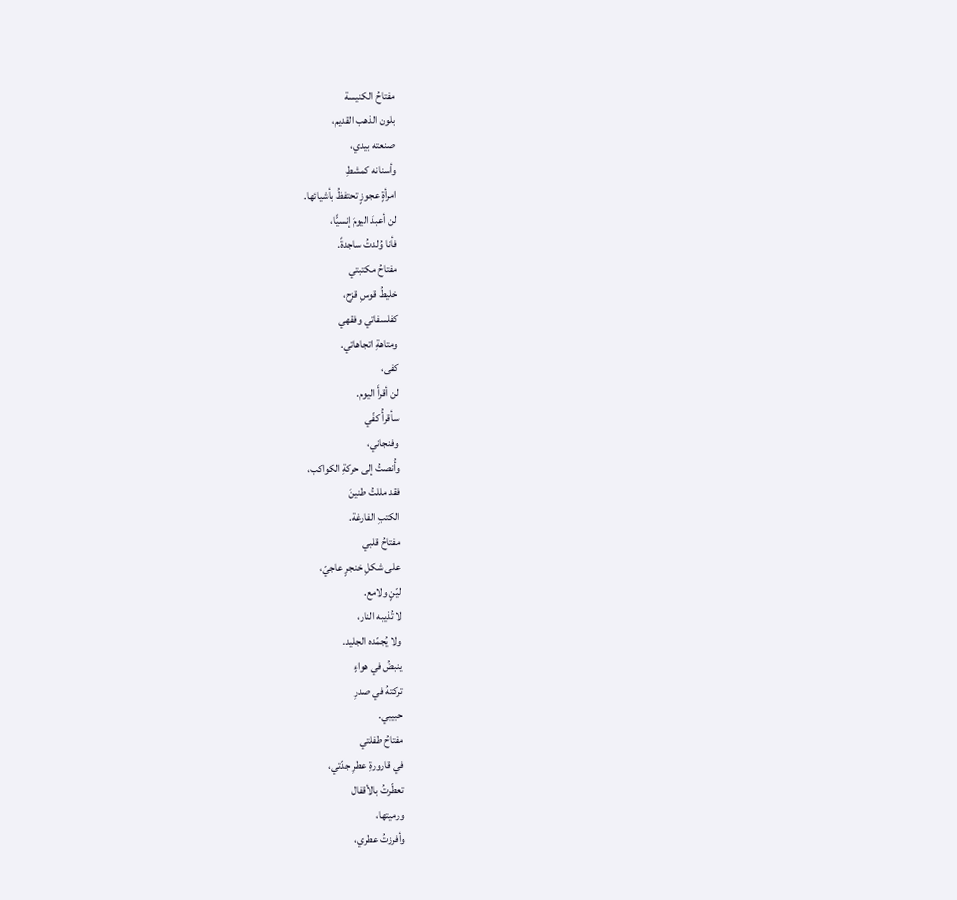مفتاحُ الكنيسة
بلون الذهب القديم،
صنعته بيدي،
وأسنانه كمشطِ
امرأةٍ عجوزٍ تحتفظُ بأشيائها.
لن أعبدَ اليومَ إنسيًّا،
فأنا وُلدتُ ساجدةً.
مفتاحُ مكتبتي
خليطُ قوسِ قزح،
كفلسفاتي وفقهي
ومتاهةِ اتجاهاتي.
كفى،
لن أقرأَ اليوم.
سأقرأُ كفّي
وفنجاني،
وأُنصتُ إلى حركةِ الكواكب،
فقد مللتُ طنينَ
الكتبِ الفارغة.
مفتاحُ قلبي
على شكلِ خنجرٍ عاجيّ،
ليّنٍ ولامع.
لا تُذيبه النار،
ولا يُجمّده الجليد.
ينبضُ في هواءٍ
تركتهُ في صدرِ
حبيبي.
مفتاحُ طفلتي
في قارورةِ عطرِ جدّتي،
تعطّرتُ بالأقفال
ورميتها،
وأفرزتُ عطري،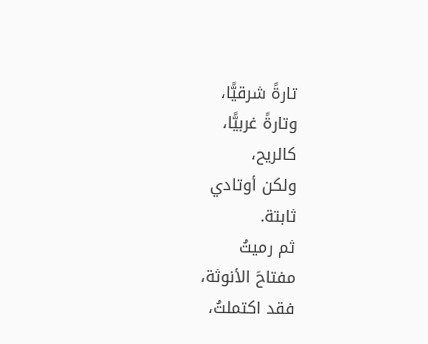تارةً شرقيًّا،
وتارةً غربيًّا،
كالريح،
ولكن أوتادي
ثابتة.
ثم رميتُ
مفتاحَ الأنوثة،
فقد اكتملتُ،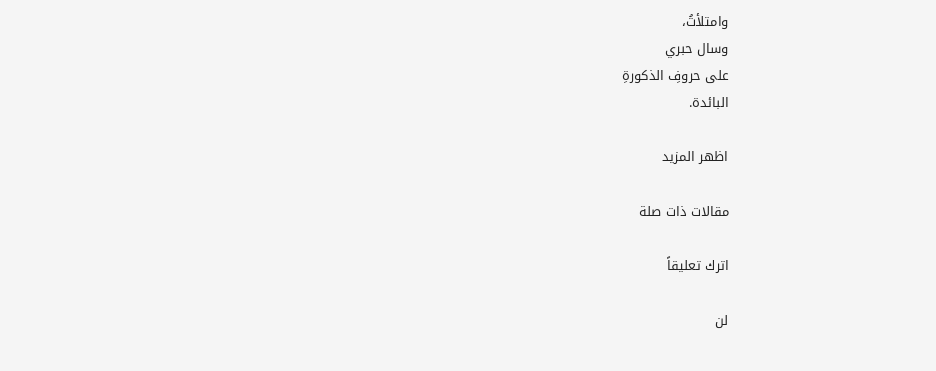وامتلأتُ،
وسال حبري
على حروفِ الذكورةِ
البائدة.

اظهر المزيد

مقالات ذات صلة

اترك تعليقاً

لن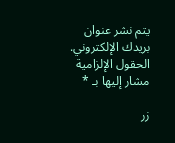يتم نشر عنوان بريدك الإلكتروني. الحقول الإلزامية مشار إليها بـ *

زر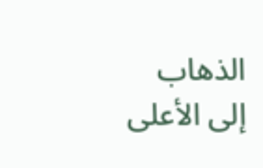الذهاب إلى الأعلى